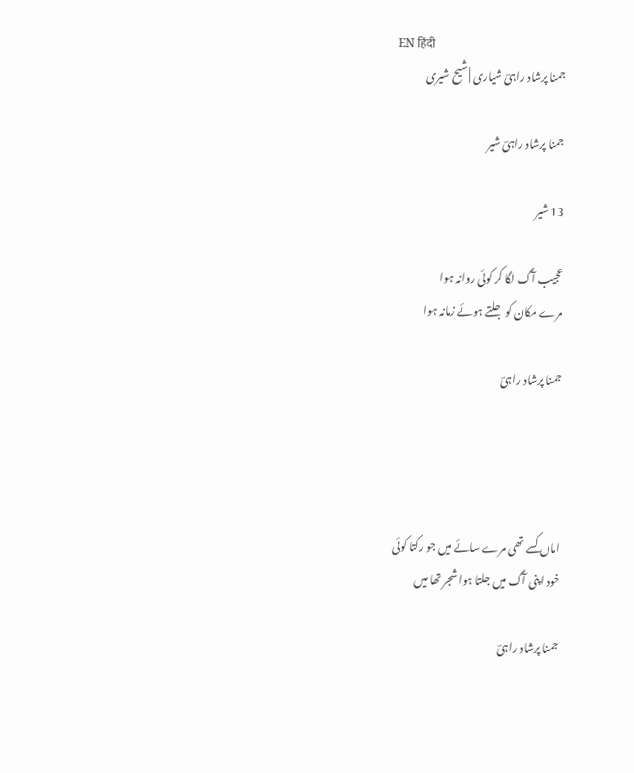EN हिंदी
جمنا پرشاد راہیؔ شیاری | شیح شیری

جمنا پرشاد راہیؔ شیر

13 شیر

عجیب آگ لگا کر کوئی روانہ ہوا
مرے مکان کو جلتے ہوئے زمانہ ہوا

جمنا پرشاد راہیؔ




اماں کسے تھی مرے سائے میں جو رکتا کوئی
خود اپنی آگ میں جلتا ہوا شجر تھا میں

جمنا پرشاد راہیؔ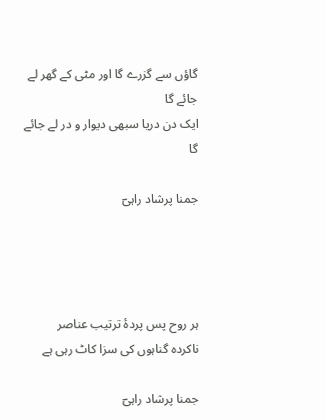گاؤں سے گزرے گا اور مٹی کے گھر لے جائے گا
ایک دن دریا سبھی دیوار و در لے جائے گا

جمنا پرشاد راہیؔ




ہر روح پس پردۂ ترتیب عناصر
ناکردہ گناہوں کی سزا کاٹ رہی ہے

جمنا پرشاد راہیؔ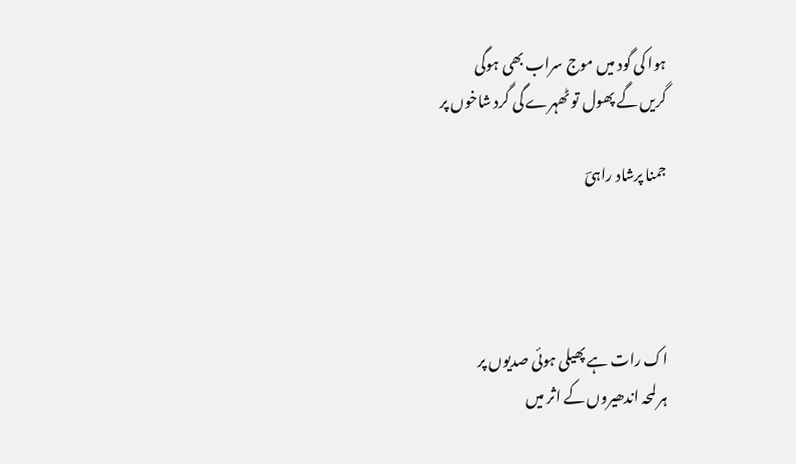ہوا کی گود میں موج سراب بھی ہوگی
گریں گے پھول تو ٹھہرے گی گرد شاخوں پر

جمنا پرشاد راہیؔ




اک رات ہے پھیلی ہوئی صدیوں پر
ہر لمحہ اندھیروں کے اثر میں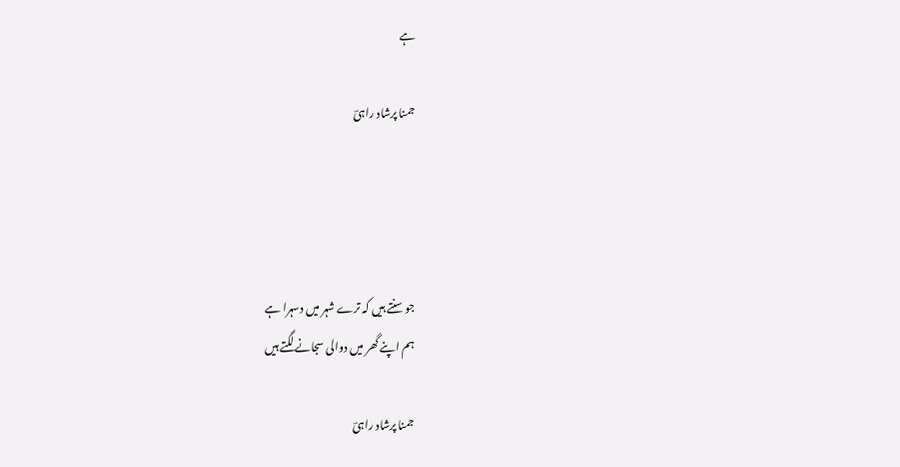ہے

جمنا پرشاد راہیؔ




جو سنتے ہیں کہ ترے شہر میں دسہرا ہے
ہم اپنے گھر میں دوالی سجانے لگتے ہیں

جمنا پرشاد راہیؔ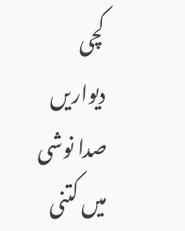کچی دیواریں صدا نوشی میں کتنی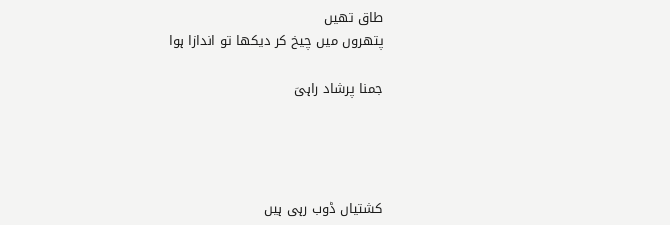طاق تھیں
پتھروں میں چیخ کر دیکھا تو اندازا ہوا

جمنا پرشاد راہیؔ




کشتیاں ڈوب رہی ہیں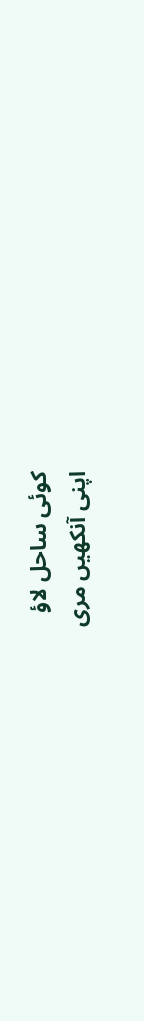کوئی ساحل لاؤ
اپنی آنکھیں مری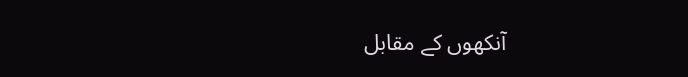آنکھوں کے مقابل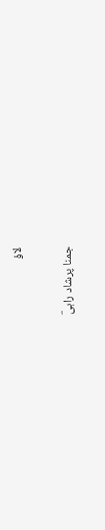لاؤ

جمنا پرشاد راہیؔ